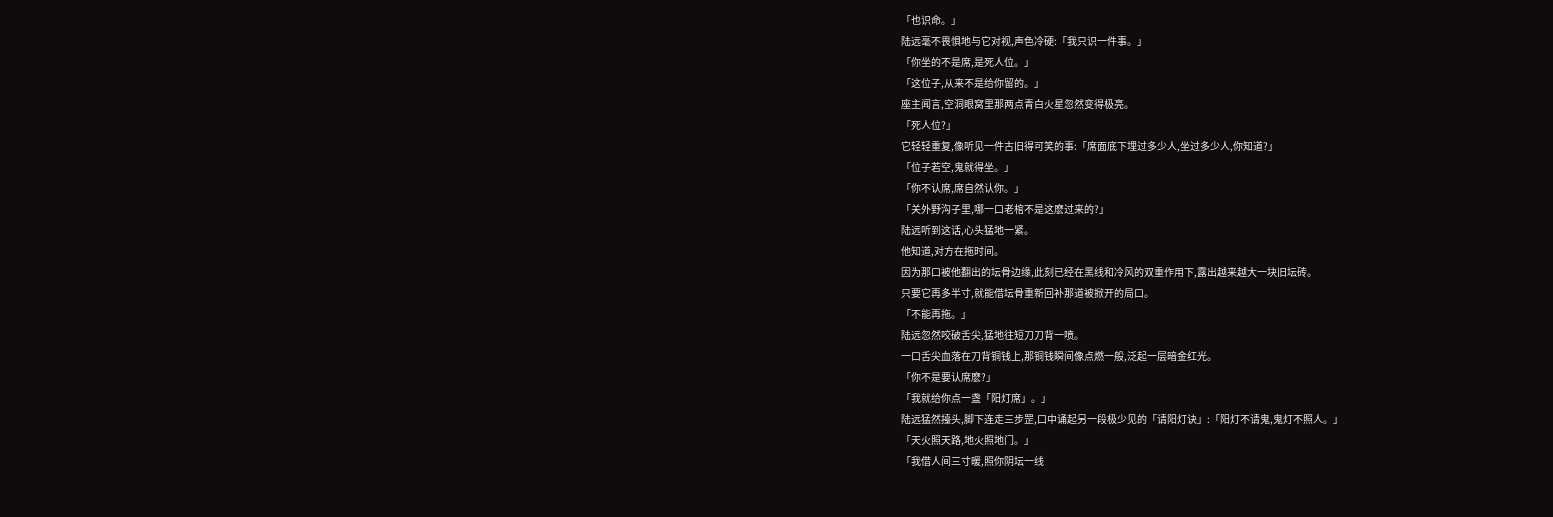「也识命。」
陆远毫不畏惧地与它对视,声色冷硬:「我只识一件事。」
「你坐的不是席,是死人位。」
「这位子,从来不是给你留的。」
座主闻言,空洞眼窝里那两点青白火星忽然变得极亮。
「死人位?」
它轻轻重复,像听见一件古旧得可笑的事:「席面底下埋过多少人,坐过多少人,你知道?」
「位子若空,鬼就得坐。」
「你不认席,席自然认你。」
「关外野沟子里,哪一口老棺不是这麽过来的?」
陆远听到这话,心头猛地一紧。
他知道,对方在拖时间。
因为那口被他翻出的坛骨边缘,此刻已经在黑线和冷风的双重作用下,露出越来越大一块旧坛砖。
只要它再多半寸,就能借坛骨重新回补那道被掀开的局口。
「不能再拖。」
陆远忽然咬破舌尖,猛地往短刀刀背一喷。
一口舌尖血落在刀背铜钱上,那铜钱瞬间像点燃一般,泛起一层暗金红光。
「你不是要认席麽?」
「我就给你点一盏「阳灯席」。」
陆远猛然擡头,脚下连走三步罡,口中诵起另一段极少见的「请阳灯诀」:「阳灯不请鬼,鬼灯不照人。」
「天火照天路,地火照地门。」
「我借人间三寸暖,照你阴坛一线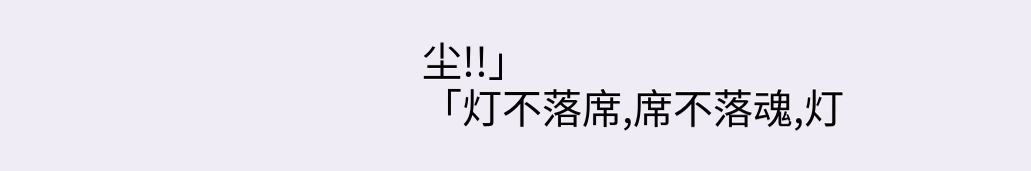尘!!」
「灯不落席,席不落魂,灯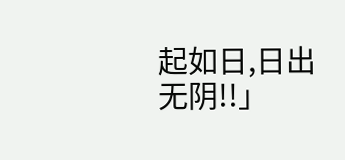起如日,日出无阴!!」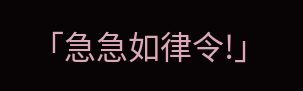「急急如律令!」